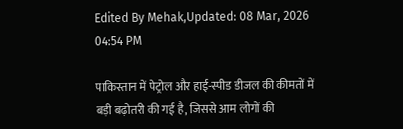Edited By Mehak,Updated: 08 Mar, 2026 04:54 PM

पाकिस्तान में पेट्रोल और हाई-स्पीड डीजल की कीमतों में बड़ी बढ़ोतरी की गई है, जिससे आम लोगों की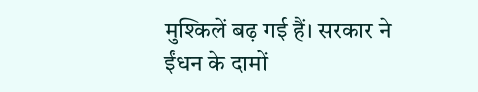मुश्किलें बढ़ गई हैं। सरकार ने ईंधन के दामों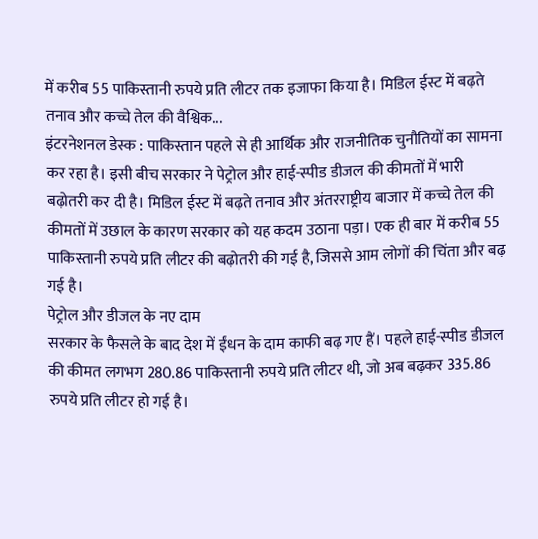में करीब 55 पाकिस्तानी रुपये प्रति लीटर तक इजाफा किया है। मिडिल ईस्ट में बढ़ते तनाव और कच्चे तेल की वैश्विक...
इंटरनेशनल डेस्क : पाकिस्तान पहले से ही आर्थिक और राजनीतिक चुनौतियों का सामना कर रहा है। इसी बीच सरकार ने पेट्रोल और हाई-स्पीड डीजल की कीमतों में भारी बढ़ोतरी कर दी है। मिडिल ईस्ट में बढ़ते तनाव और अंतरराष्ट्रीय बाजार में कच्चे तेल की कीमतों में उछाल के कारण सरकार को यह कदम उठाना पड़ा। एक ही बार में करीब 55 पाकिस्तानी रुपये प्रति लीटर की बढ़ोतरी की गई है, जिससे आम लोगों की चिंता और बढ़ गई है।
पेट्रोल और डीजल के नए दाम
सरकार के फैसले के बाद देश में ईंधन के दाम काफी बढ़ गए हैं। पहले हाई-स्पीड डीजल की कीमत लगभग 280.86 पाकिस्तानी रुपये प्रति लीटर थी, जो अब बढ़कर 335.86 रुपये प्रति लीटर हो गई है।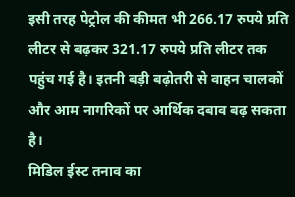इसी तरह पेट्रोल की कीमत भी 266.17 रुपये प्रति लीटर से बढ़कर 321.17 रुपये प्रति लीटर तक पहुंच गई है। इतनी बड़ी बढ़ोतरी से वाहन चालकों और आम नागरिकों पर आर्थिक दबाव बढ़ सकता है।
मिडिल ईस्ट तनाव का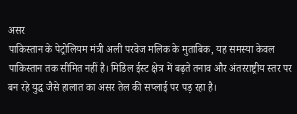असर
पाकिस्तान के पेट्रोलियम मंत्री अली परवेज मलिक के मुताबिक, यह समस्या केवल पाकिस्तान तक सीमित नहीं है। मिडिल ईस्ट क्षेत्र में बढ़ते तनाव और अंतरराष्ट्रीय स्तर पर बन रहे युद्ध जैसे हालात का असर तेल की सप्लाई पर पड़ रहा है।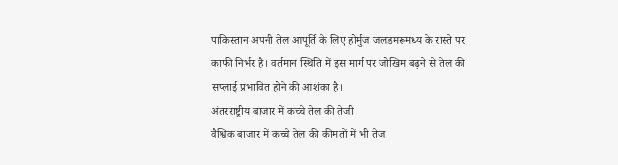पाकिस्तान अपनी तेल आपूर्ति के लिए होर्मुज जलडमरूमध्य के रास्ते पर काफी निर्भर है। वर्तमान स्थिति में इस मार्ग पर जोखिम बढ़ने से तेल की सप्लाई प्रभावित होने की आशंका है।
अंतरराष्ट्रीय बाजार में कच्चे तेल की तेजी
वैश्विक बाजार में कच्चे तेल की कीमतों में भी तेज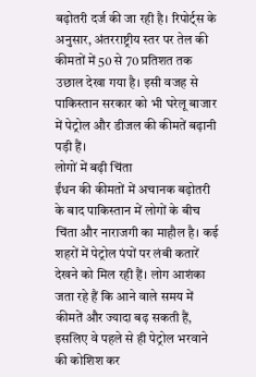बढ़ोतरी दर्ज की जा रही है। रिपोर्ट्स के अनुसार, अंतरराष्ट्रीय स्तर पर तेल की कीमतों में 50 से 70 प्रतिशत तक उछाल देखा गया है। इसी वजह से पाकिस्तान सरकार को भी घरेलू बाजार में पेट्रोल और डीजल की कीमतें बढ़ानी पड़ी हैं।
लोगों में बढ़ी चिंता
ईंधन की कीमतों में अचानक बढ़ोतरी के बाद पाकिस्तान में लोगों के बीच चिंता और नाराजगी का माहौल है। कई शहरों में पेट्रोल पंपों पर लंबी कतारें देखने को मिल रही हैं। लोग आशंका जता रहे हैं कि आने वाले समय में कीमतें और ज्यादा बढ़ सकती हैं, इसलिए वे पहले से ही पेट्रोल भरवाने की कोशिश कर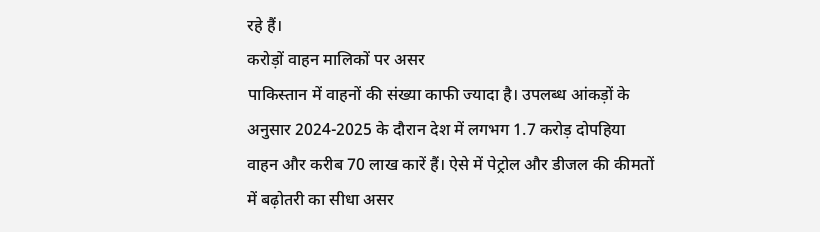रहे हैं।
करोड़ों वाहन मालिकों पर असर
पाकिस्तान में वाहनों की संख्या काफी ज्यादा है। उपलब्ध आंकड़ों के अनुसार 2024-2025 के दौरान देश में लगभग 1.7 करोड़ दोपहिया वाहन और करीब 70 लाख कारें हैं। ऐसे में पेट्रोल और डीजल की कीमतों में बढ़ोतरी का सीधा असर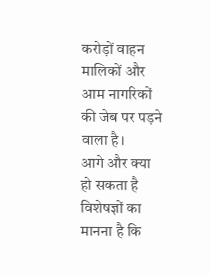करोड़ों वाहन मालिकों और आम नागरिकों की जेब पर पड़ने वाला है।
आगे और क्या हो सकता है
विशेषज्ञों का मानना है कि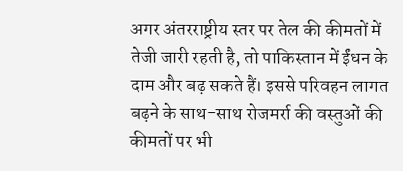अगर अंतरराष्ट्रीय स्तर पर तेल की कीमतों में तेजी जारी रहती है, तो पाकिस्तान में ईंधन के दाम और बढ़ सकते हैं। इससे परिवहन लागत बढ़ने के साथ-साथ रोजमर्रा की वस्तुओं की कीमतों पर भी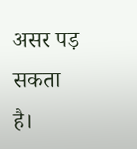असर पड़ सकता है।